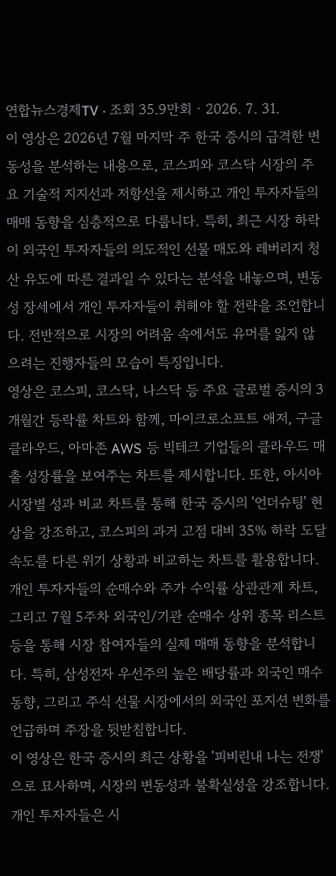연합뉴스경제TV · 조회 35.9만회 · 2026. 7. 31.
이 영상은 2026년 7월 마지막 주 한국 증시의 급격한 변동성을 분석하는 내용으로, 코스피와 코스닥 시장의 주요 기술적 지지선과 저항선을 제시하고 개인 투자자들의 매매 동향을 심층적으로 다룹니다. 특히, 최근 시장 하락이 외국인 투자자들의 의도적인 선물 매도와 레버리지 청산 유도에 따른 결과일 수 있다는 분석을 내놓으며, 변동성 장세에서 개인 투자자들이 취해야 할 전략을 조언합니다. 전반적으로 시장의 어려움 속에서도 유머를 잃지 않으려는 진행자들의 모습이 특징입니다.
영상은 코스피, 코스닥, 나스닥 등 주요 글로벌 증시의 3개월간 등락률 차트와 함께, 마이크로소프트 애저, 구글 클라우드, 아마존 AWS 등 빅테크 기업들의 클라우드 매출 성장률을 보여주는 차트를 제시합니다. 또한, 아시아 시장별 성과 비교 차트를 통해 한국 증시의 '언더슈팅' 현상을 강조하고, 코스피의 과거 고점 대비 35% 하락 도달 속도를 다른 위기 상황과 비교하는 차트를 활용합니다. 개인 투자자들의 순매수와 주가 수익률 상관관계 차트, 그리고 7월 5주차 외국인/기관 순매수 상위 종목 리스트 등을 통해 시장 참여자들의 실제 매매 동향을 분석합니다. 특히, 삼성전자 우선주의 높은 배당률과 외국인 매수 동향, 그리고 주식 선물 시장에서의 외국인 포지션 변화를 언급하며 주장을 뒷받침합니다.
이 영상은 한국 증시의 최근 상황을 '피비린내 나는 전쟁'으로 묘사하며, 시장의 변동성과 불확실성을 강조합니다. 개인 투자자들은 시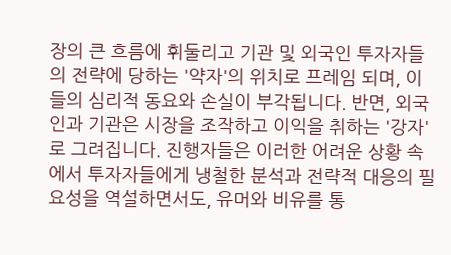장의 큰 흐름에 휘둘리고 기관 및 외국인 투자자들의 전략에 당하는 '약자'의 위치로 프레임 되며, 이들의 심리적 동요와 손실이 부각됩니다. 반면, 외국인과 기관은 시장을 조작하고 이익을 취하는 '강자'로 그려집니다. 진행자들은 이러한 어려운 상황 속에서 투자자들에게 냉철한 분석과 전략적 대응의 필요성을 역설하면서도, 유머와 비유를 통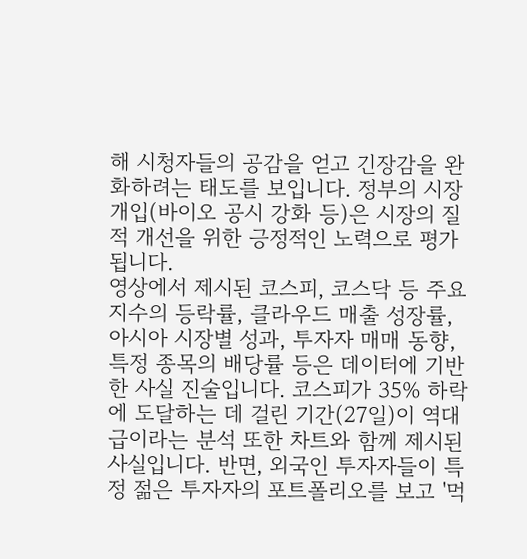해 시청자들의 공감을 얻고 긴장감을 완화하려는 태도를 보입니다. 정부의 시장 개입(바이오 공시 강화 등)은 시장의 질적 개선을 위한 긍정적인 노력으로 평가됩니다.
영상에서 제시된 코스피, 코스닥 등 주요 지수의 등락률, 클라우드 매출 성장률, 아시아 시장별 성과, 투자자 매매 동향, 특정 종목의 배당률 등은 데이터에 기반한 사실 진술입니다. 코스피가 35% 하락에 도달하는 데 걸린 기간(27일)이 역대급이라는 분석 또한 차트와 함께 제시된 사실입니다. 반면, 외국인 투자자들이 특정 젊은 투자자의 포트폴리오를 보고 '먹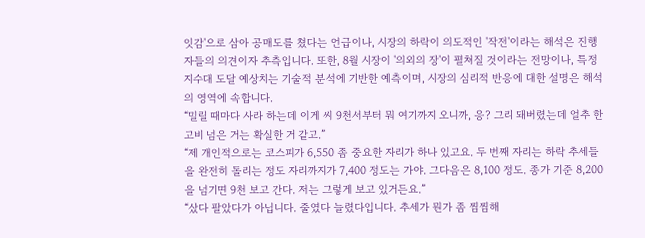잇감'으로 삼아 공매도를 쳤다는 언급이나, 시장의 하락이 의도적인 '작전'이라는 해석은 진행자들의 의견이자 추측입니다. 또한, 8월 시장이 '의외의 장'이 펼쳐질 것이라는 전망이나, 특정 지수대 도달 예상치는 기술적 분석에 기반한 예측이며, 시장의 심리적 반응에 대한 설명은 해석의 영역에 속합니다.
“밀릴 때마다 사라 하는데 이게 씨 9천서부터 뭐 여기까지 오니까, 응? 그리 돼버렸는데 얼추 한고비 넘은 거는 확실한 거 같고.”
“제 개인적으로는 코스피가 6,550 좀 중요한 자리가 하나 있고요. 두 번째 자리는 하락 추세들을 완전히 돌리는 정도 자리까지가 7,400 정도는 가야. 그다음은 8,100 정도. 종가 기준 8,200을 넘기면 9천 보고 간다. 저는 그렇게 보고 있거든요.”
“샀다 팔았다가 아닙니다. 줄였다 늘렸다입니다. 추세가 뭔가 좀 찜찜해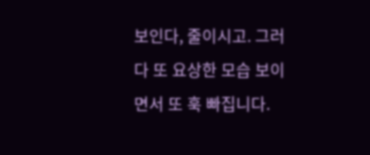보인다, 줄이시고. 그러다 또 요상한 모습 보이면서 또 훅 빠집니다.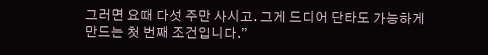그러면 요때 다섯 주만 사시고. 그게 드디어 단타도 가능하게 만드는 첫 번째 조건입니다.”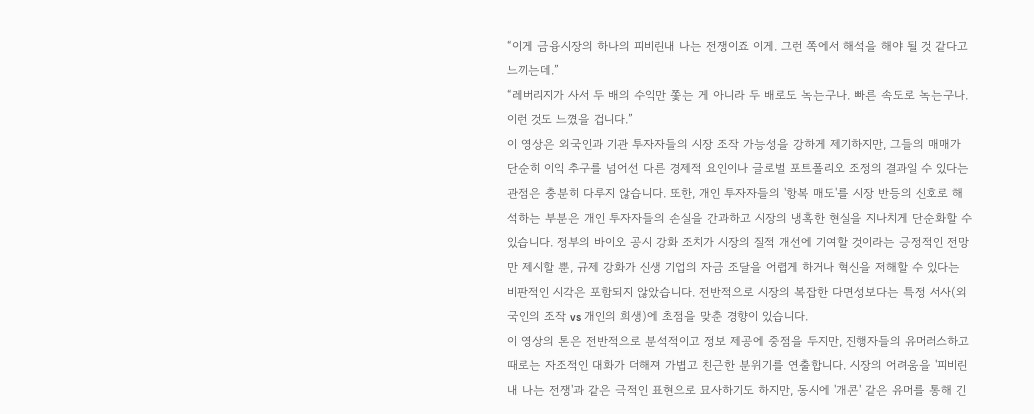“이게 금융시장의 하나의 피비린내 나는 전쟁이죠 이게. 그런 쪽에서 해석을 해야 될 것 같다고 느끼는데.”
“레버리지가 사서 두 배의 수익만 쫓는 게 아니라 두 배로도 녹는구나. 빠른 속도로 녹는구나. 이런 것도 느꼈을 겁니다.”
이 영상은 외국인과 기관 투자자들의 시장 조작 가능성을 강하게 제기하지만, 그들의 매매가 단순히 이익 추구를 넘어선 다른 경제적 요인이나 글로벌 포트폴리오 조정의 결과일 수 있다는 관점은 충분히 다루지 않습니다. 또한, 개인 투자자들의 '항복 매도'를 시장 반등의 신호로 해석하는 부분은 개인 투자자들의 손실을 간과하고 시장의 냉혹한 현실을 지나치게 단순화할 수 있습니다. 정부의 바이오 공시 강화 조치가 시장의 질적 개선에 기여할 것이라는 긍정적인 전망만 제시할 뿐, 규제 강화가 신생 기업의 자금 조달을 어렵게 하거나 혁신을 저해할 수 있다는 비판적인 시각은 포함되지 않았습니다. 전반적으로 시장의 복잡한 다면성보다는 특정 서사(외국인의 조작 vs 개인의 희생)에 초점을 맞춘 경향이 있습니다.
이 영상의 톤은 전반적으로 분석적이고 정보 제공에 중점을 두지만, 진행자들의 유머러스하고 때로는 자조적인 대화가 더해져 가볍고 친근한 분위기를 연출합니다. 시장의 어려움을 '피비린내 나는 전쟁'과 같은 극적인 표현으로 묘사하기도 하지만, 동시에 '개콘' 같은 유머를 통해 긴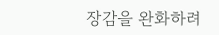장감을 완화하려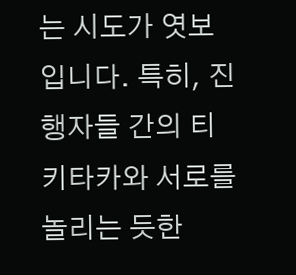는 시도가 엿보입니다. 특히, 진행자들 간의 티키타카와 서로를 놀리는 듯한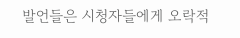발언들은 시청자들에게 오락적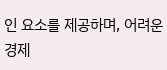인 요소를 제공하며, 어려운 경제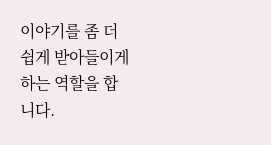이야기를 좀 더 쉽게 받아들이게 하는 역할을 합니다.